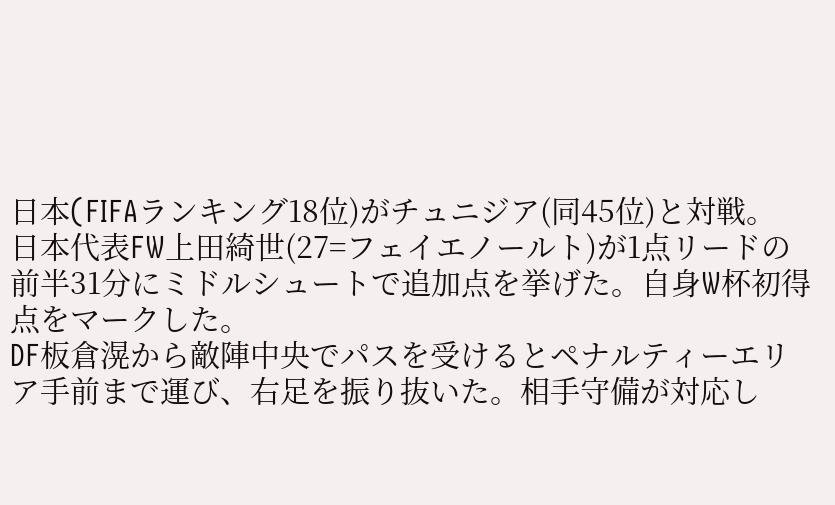日本(FIFAランキング18位)がチュニジア(同45位)と対戦。
日本代表FW上田綺世(27=フェイエノールト)が1点リードの前半31分にミドルシュートで追加点を挙げた。自身W杯初得点をマークした。
DF板倉滉から敵陣中央でパスを受けるとペナルティーエリア手前まで運び、右足を振り抜いた。相手守備が対応し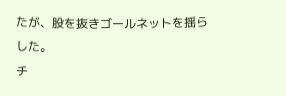たが、股を抜きゴールネットを揺らした。
チ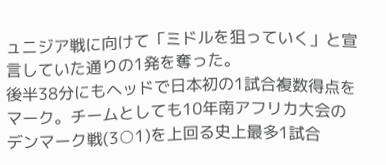ュニジア戦に向けて「ミドルを狙っていく」と宣言していた通りの1発を奪った。
後半38分にもヘッドで日本初の1試合複数得点をマーク。チームとしても10年南アフリカ大会のデンマーク戦(3○1)を上回る史上最多1試合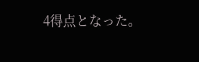4得点となった。